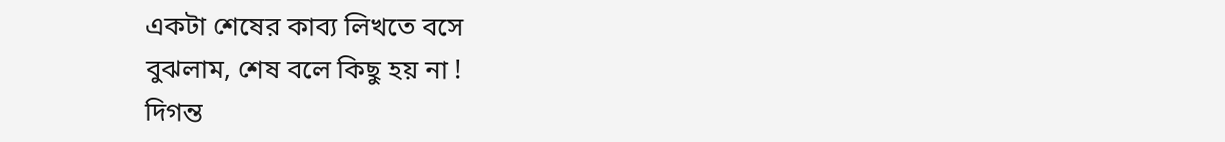একটা শেষের কাব্য লিখতে বসে
বুঝলাম, শেষ বলে কিছু হয় না !
দিগন্ত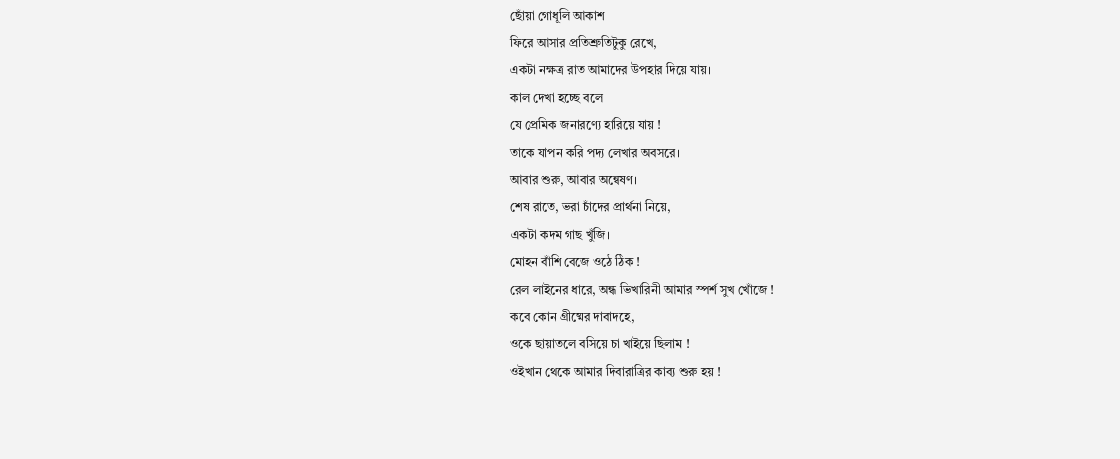ছোঁয়া গোধূলি আকাশ
ফিরে আসার প্রতিশ্রুতিটুকু রেখে,
একটা নক্ষত্র রাত আমাদের উপহার দিয়ে যায়।
কাল দেখা হচ্ছে বলে
যে প্রেমিক জনারণ্যে হারিয়ে যায় !
তাকে যাপন করি পদ্য লেখার অবসরে।
আবার শুরু, আবার অন্বেষণ।
শেষ রাতে, ভরা চাঁদের প্রার্থনা নিয়ে,
একটা কদম গাছ খুঁজি।
মোহন বাঁশি বেজে ওঠে ঠিক !
রেল লাইনের ধারে, অন্ধ ভিখারিনী আমার স্পর্শ সুখ খোঁজে !
কবে কোন গ্রীষ্মের দাবাদহে,
ওকে ছায়াতলে বসিয়ে চা খাইয়ে ছিলাম !
ওইখান থেকে আমার দিবারাত্রির কাব্য শুরু হয় !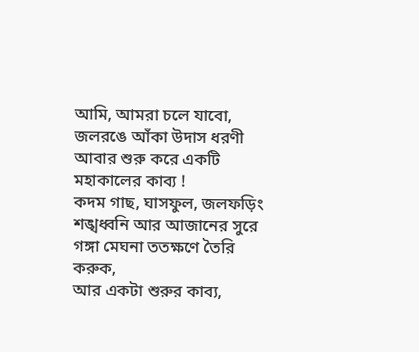আমি, আমরা চলে যাবো,
জলরঙে আঁকা উদাস ধরণী
আবার শুরু করে একটি মহাকালের কাব্য !
কদম গাছ, ঘাসফুল, জলফড়িং
শঙ্খধ্বনি আর আজানের সুরে
গঙ্গা মেঘনা ততক্ষণে তৈরি করুক,
আর একটা শুরুর কাব্য,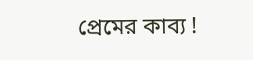প্রেমের কাব্য !